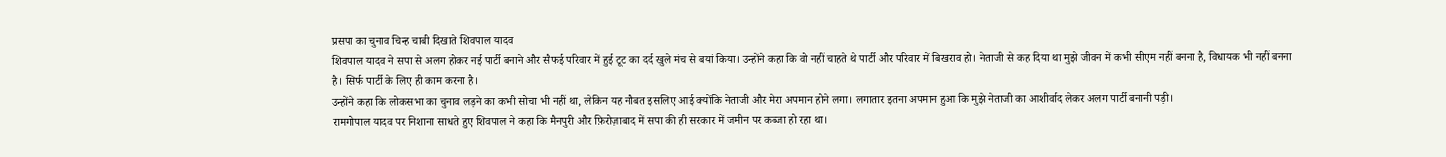प्रसपा का चुनाव चिन्ह चाबी दिखाते शिवपाल यादव
शिवपाल यादव ने सपा से अलग होकर नई पार्टी बनाने और सैफई परिवार में हुई टूट का दर्द खुले मंच से बयां किया। उन्होंने कहा कि वो नहीं चाहते थे पार्टी और परिवार में बिखराव हो। नेताजी से कह दिया था मुझे जीवन में कभी सीएम नहीं बनना है, विधायक भी नहीं बनना है। सिर्फ पार्टी के लिए ही काम करना है।
उन्होंने कहा कि लोकसभा का चुनाव लड़ने का कभी सोचा भी नहीं था, लेकिन यह नौबत इसलिए आई क्योंकि नेताजी और मेरा अपमान होने लगा। लगातार इतना अपमान हुआ कि मुझे नेताजी का आशीर्वाद लेकर अलग पार्टी बनानी पड़ी।
रामगोपाल यादव पर निशाना साधते हुए शिवपाल ने कहा कि मैनपुरी और फ़िरोज़ाबाद में सपा की ही सरकार में जमीन पर कब्जा हो रहा था।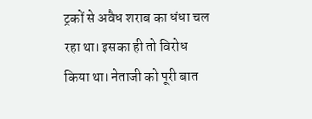ट्रकों से अवैध शराब का धंधा चल रहा था। इसका ही तो विरोध किया था। नेताजी को पूरी बात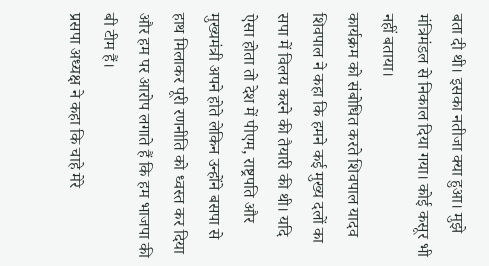बता दी थी। इसका नतीजा क्या हुआ। मुझे मंत्रिमंडल से निकाल दिया गया। कोई कसूर भी नहीं बताया।
कार्यक्रम को संबोधित करते शिवपाल यादव
शिवपाल ने कहा कि हमने कई मुख्य दलों का सपा में विलय करने की तैयारी की थी। यदि ऐसा होता तो देश में पीएम, राष्ट्रपति और मुख्यमंत्री अपने होते लेकिन उन्होंने बसपा से हाथ मिलाकर पूरी रणनीति को ध्वस्त कर दिया और हम पर आरोप लगाते हैं कि हम भाजपा की बी टीम हैं।
प्रसपा अध्यक्ष ने कहा कि चाहे मेरे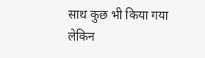साथ कुछ भी किया गया लेकिन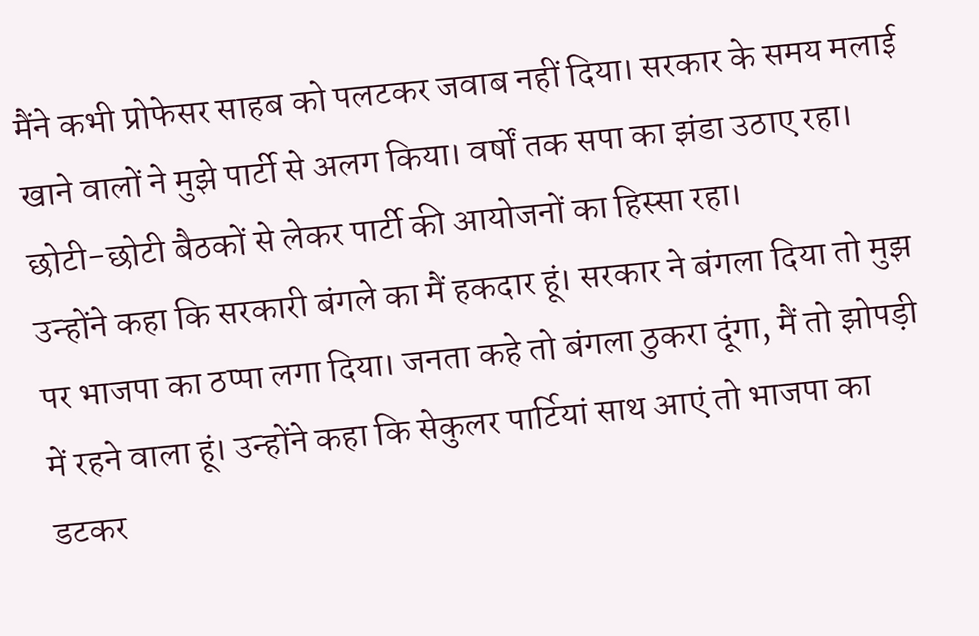मैंने कभी प्रोफेसर साहब को पलटकर जवाब नहीं दिया। सरकार के समय मलाई खाने वालों ने मुझे पार्टी से अलग किया। वर्षों तक सपा का झंडा उठाए रहा। छोटी-छोटी बैठकों से लेकर पार्टी की आयोजनों का हिस्सा रहा।
उन्होंने कहा कि सरकारी बंगले का मैं हकदार हूं। सरकार ने बंगला दिया तो मुझ पर भाजपा का ठप्पा लगा दिया। जनता कहे तो बंगला ठुकरा दूंगा, मैं तो झोपड़ी में रहने वाला हूं। उन्होंने कहा कि सेकुलर पार्टियां साथ आएं तो भाजपा का डटकर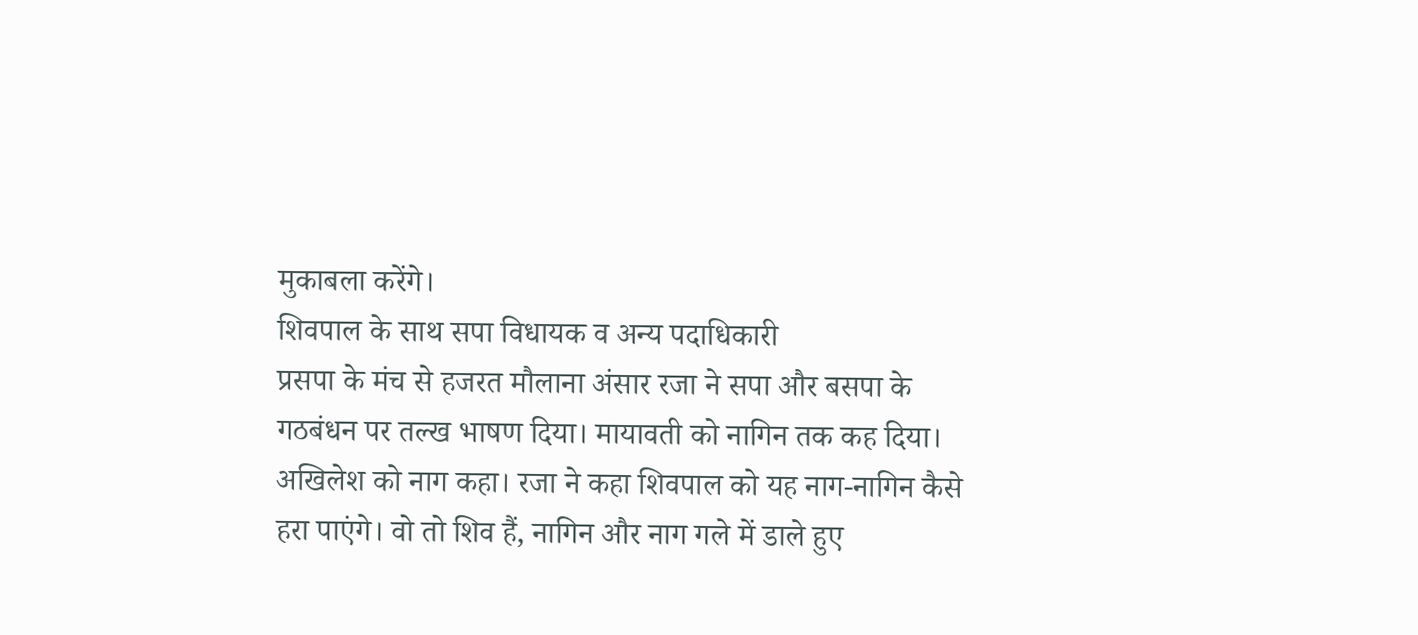मुकाबला करेंगे।
शिवपाल के साथ सपा विधायक व अन्य पदाधिकारी
प्रसपा के मंच से हजरत मौलाना अंसार रजा ने सपा और बसपा के गठबंधन पर तल्ख भाषण दिया। मायावती को नागिन तक कह दिया। अखिलेश को नाग कहा। रजा ने कहा शिवपाल को यह नाग-नागिन कैसे हरा पाएंगे। वो तो शिव हैं, नागिन और नाग गले में डाले हुए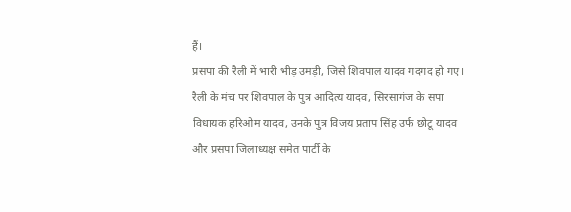हैं।
प्रसपा की रैली में भारी भीड़ उमड़ी, जिसे शिवपाल यादव गदगद हो गए। रैली के मंच पर शिवपाल के पुत्र आदित्य यादव, सिरसागंज के सपा विधायक हरिओम यादव, उनके पुत्र विजय प्रताप सिंह उर्फ छोटू यादव और प्रसपा जिलाध्यक्ष समेत पार्टी के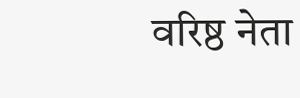वरिष्ठ नेता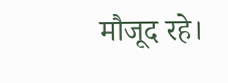मौजूद रहे।